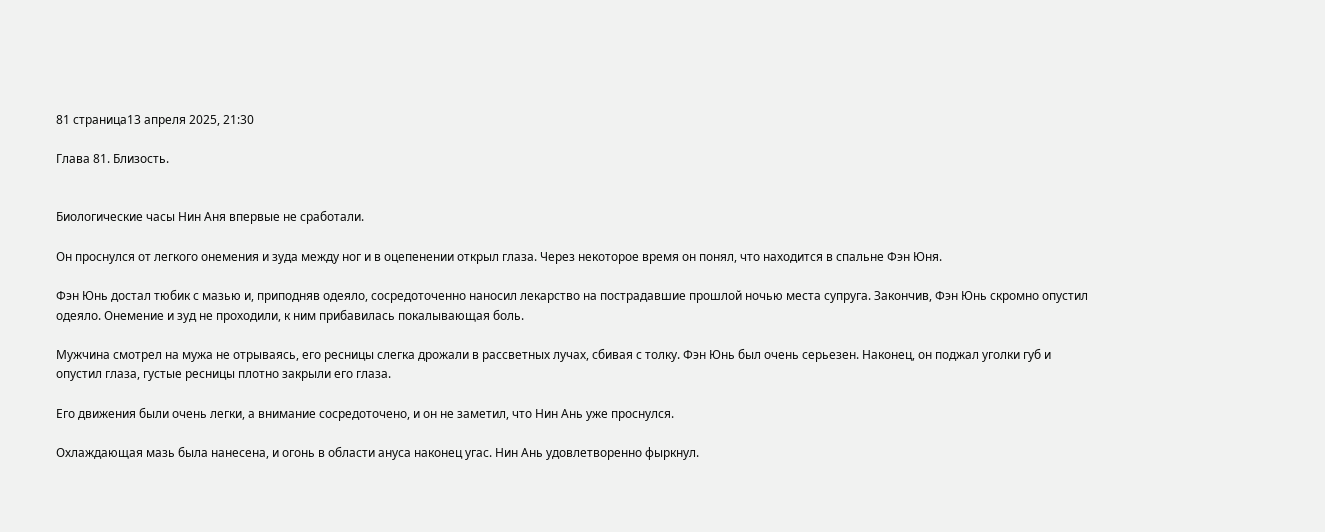81 страница13 апреля 2025, 21:30

Глава 81. Близость.


Биологические часы Нин Аня впервые не сработали.

Он проснулся от легкого онемения и зуда между ног и в оцепенении открыл глаза. Через некоторое время он понял, что находится в спальне Фэн Юня.

Фэн Юнь достал тюбик с мазью и, приподняв одеяло, сосредоточенно наносил лекарство на пострадавшие прошлой ночью места супруга. Закончив, Фэн Юнь скромно опустил одеяло. Онемение и зуд не проходили, к ним прибавилась покалывающая боль.

Мужчина смотрел на мужа не отрываясь, его ресницы слегка дрожали в рассветных лучах, сбивая с толку. Фэн Юнь был очень серьезен. Наконец, он поджал уголки губ и опустил глаза, густые ресницы плотно закрыли его глаза.

Его движения были очень легки, а внимание сосредоточено, и он не заметил, что Нин Ань уже проснулся.

Охлаждающая мазь была нанесена, и огонь в области ануса наконец угас. Нин Ань удовлетворенно фыркнул.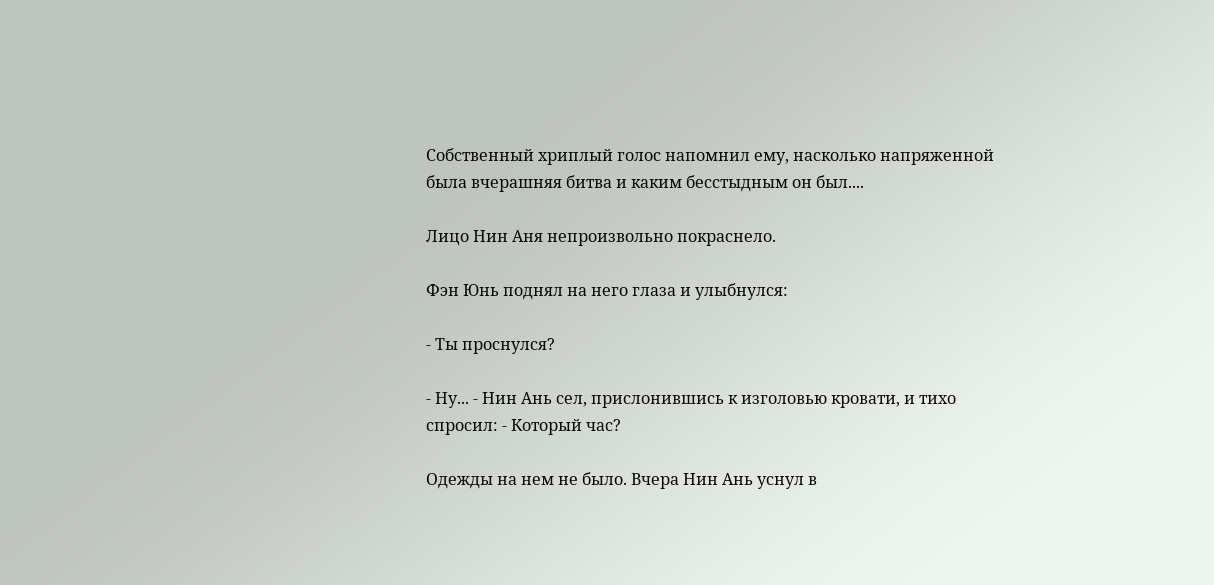Собственный хриплый голос напомнил ему, насколько напряженной была вчерашняя битва и каким бесстыдным он был....

Лицо Нин Аня непроизвольно покраснело.

Фэн Юнь поднял на него глаза и улыбнулся:

- Ты проснулся?

- Ну... - Нин Ань сел, прислонившись к изголовью кровати, и тихо спросил: - Который час?

Одежды на нем не было. Вчера Нин Ань уснул в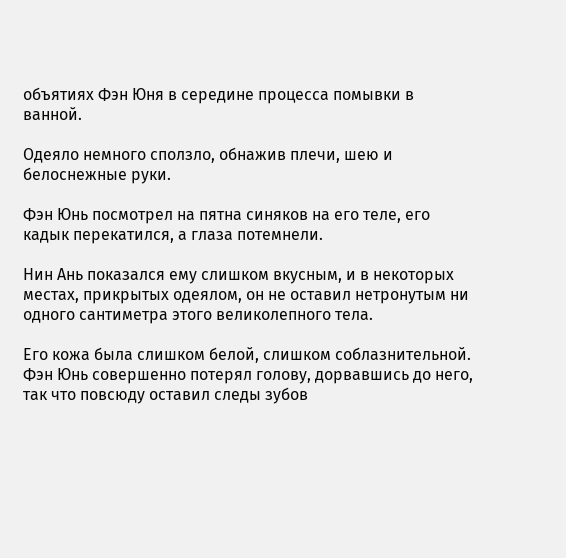объятиях Фэн Юня в середине процесса помывки в ванной.

Одеяло немного сползло, обнажив плечи, шею и белоснежные руки.

Фэн Юнь посмотрел на пятна синяков на его теле, его кадык перекатился, а глаза потемнели.

Нин Ань показался ему слишком вкусным, и в некоторых местах, прикрытых одеялом, он не оставил нетронутым ни одного сантиметра этого великолепного тела.

Его кожа была слишком белой, слишком соблазнительной. Фэн Юнь совершенно потерял голову, дорвавшись до него, так что повсюду оставил следы зубов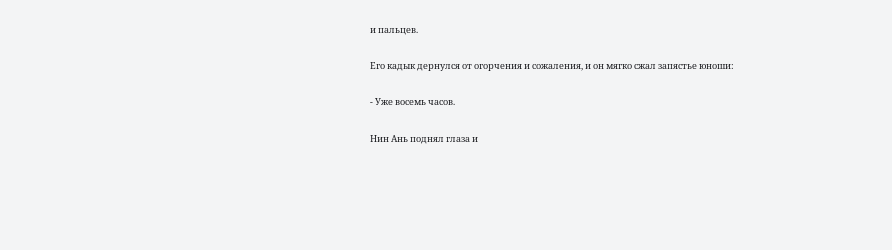и пальцев.

Его кадык дернулся от огорчения и сожаления, и он мягко сжал запястье юноши:

- Уже восемь часов.

Нин Ань поднял глаза и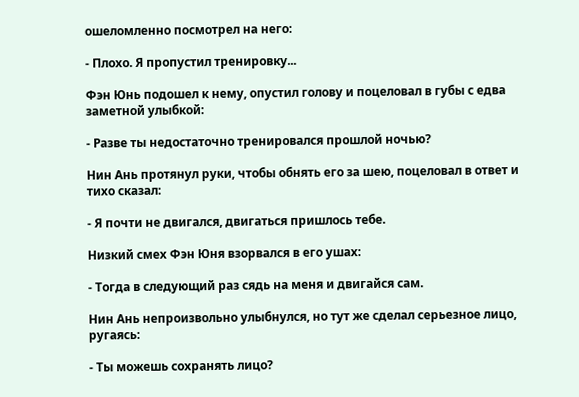ошеломленно посмотрел на него:

- Плохо. Я пропустил тренировку...

Фэн Юнь подошел к нему, опустил голову и поцеловал в губы с едва заметной улыбкой:

- Разве ты недостаточно тренировался прошлой ночью?

Нин Ань протянул руки, чтобы обнять его за шею, поцеловал в ответ и тихо сказал:

- Я почти не двигался, двигаться пришлось тебе.

Низкий смех Фэн Юня взорвался в его ушах:

- Тогда в следующий раз сядь на меня и двигайся сам.

Нин Ань непроизвольно улыбнулся, но тут же сделал серьезное лицо, ругаясь:

- Ты можешь сохранять лицо?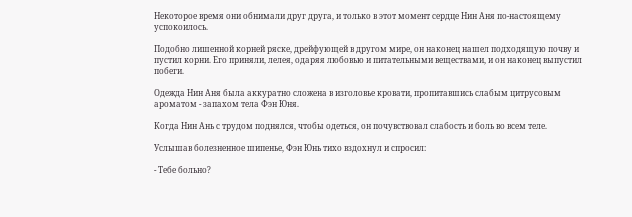Некоторое время они обнимали друг друга, и только в этот момент сердце Нин Аня по-настоящему успокоилось.

Подобно лишенной корней ряске, дрейфующей в другом мире, он наконец нашел подходящую почву и пустил корни. Его приняли, лелея, одаряя любовью и питательными веществами, и он наконец выпустил побеги.

Одежда Нин Аня была аккуратно сложена в изголовье кровати, пропитавшись слабым цитрусовым ароматом - запахом тела Фэн Юня.

Когда Нин Ань с трудом поднялся, чтобы одеться, он почувствовал слабость и боль во всем теле.

Услышав болезненное шипенье, Фэн Юнь тихо вздохнул и спросил:

- Тебе больно?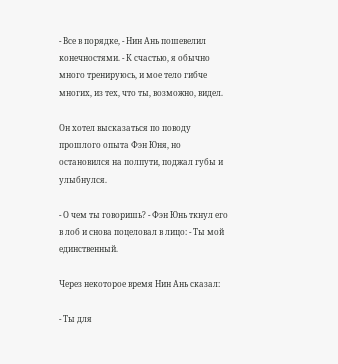- Все в порядке, - Нин Ань пошевелил конечностями. - К счастью, я обычно много тренируюсь, и мое тело гибче многих, из тех, что ты, возможно, видел.

Он хотел высказаться по поводу прошлого опыта Фэн Юня, но остановился на полпути, поджал губы и улыбнулся.

- О чем ты говоришь? - Фэн Юнь ткнул его в лоб и снова поцеловал в лицо: - Ты мой единственный.

Через некоторое время Нин Ань сказал:

- Ты для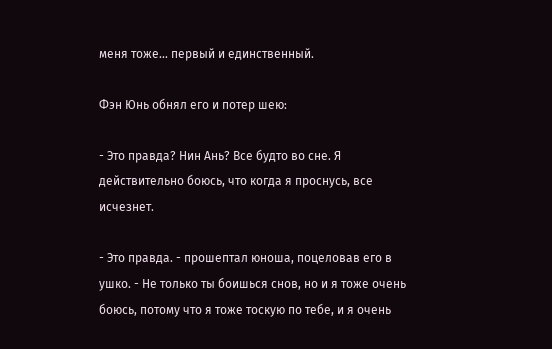меня тоже... первый и единственный.

Фэн Юнь обнял его и потер шею:

- Это правда? Нин Ань? Все будто во сне. Я действительно боюсь, что когда я проснусь, все исчезнет.

- Это правда. - прошептал юноша, поцеловав его в ушко. - Не только ты боишься снов, но и я тоже очень боюсь, потому что я тоже тоскую по тебе, и я очень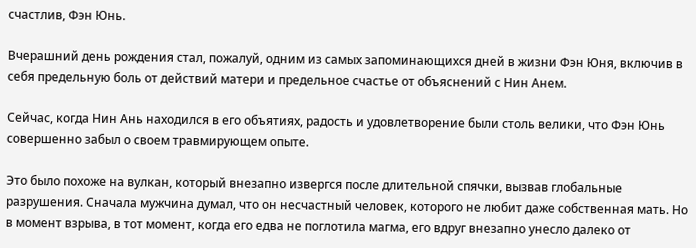счастлив, Фэн Юнь.

Вчерашний день рождения стал, пожалуй, одним из самых запоминающихся дней в жизни Фэн Юня, включив в себя предельную боль от действий матери и предельное счастье от объяснений с Нин Анем.

Сейчас, когда Нин Ань находился в его объятиях, радость и удовлетворение были столь велики, что Фэн Юнь совершенно забыл о своем травмирующем опыте.

Это было похоже на вулкан, который внезапно извергся после длительной спячки, вызвав глобальные разрушения. Сначала мужчина думал, что он несчастный человек, которого не любит даже собственная мать. Но в момент взрыва, в тот момент, когда его едва не поглотила магма, его вдруг внезапно унесло далеко от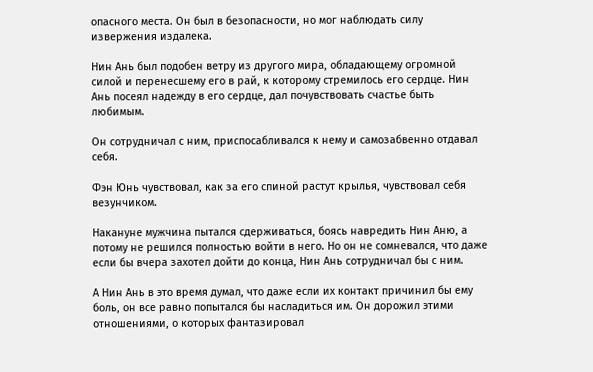опасного места. Он был в безопасности, но мог наблюдать силу извержения издалека.

Нин Ань был подобен ветру из другого мира, обладающему огромной силой и перенесшему его в рай, к которому стремилось его сердце. Нин Ань посеял надежду в его сердце, дал почувствовать счастье быть любимым.

Он сотрудничал с ним, приспосабливался к нему и самозабвенно отдавал себя.

Фэн Юнь чувствовал, как за его спиной растут крылья, чувствовал себя везунчиком.

Накануне мужчина пытался сдерживаться, боясь навредить Нин Аню, а потому не решился полностью войти в него. Но он не сомневался, что даже если бы вчера захотел дойти до конца, Нин Ань сотрудничал бы с ним.

А Нин Ань в это время думал, что даже если их контакт причинил бы ему боль, он все равно попытался бы насладиться им. Он дорожил этими отношениями, о которых фантазировал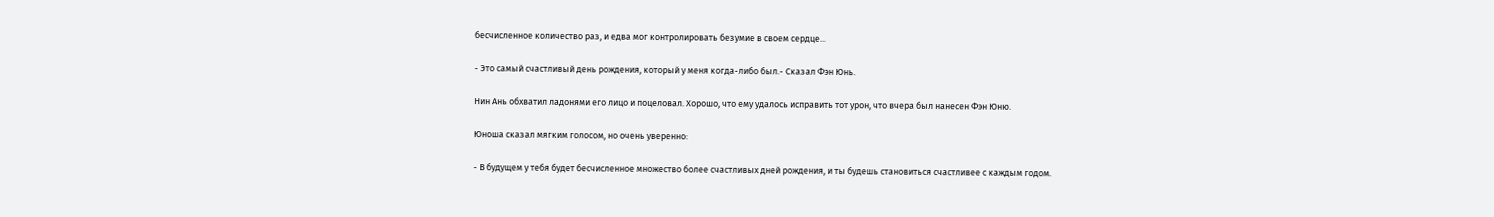бесчисленное количество раз, и едва мог контролировать безумие в своем сердце...

- Это самый счастливый день рождения, который у меня когда-либо был.- Сказал Фэн Юнь.

Нин Ань обхватил ладонями его лицо и поцеловал. Хорошо, что ему удалось исправить тот урон, что вчера был нанесен Фэн Юню.

Юноша сказал мягким голосом, но очень уверенно:

- В будущем у тебя будет бесчисленное множество более счастливых дней рождения, и ты будешь становиться счастливее с каждым годом.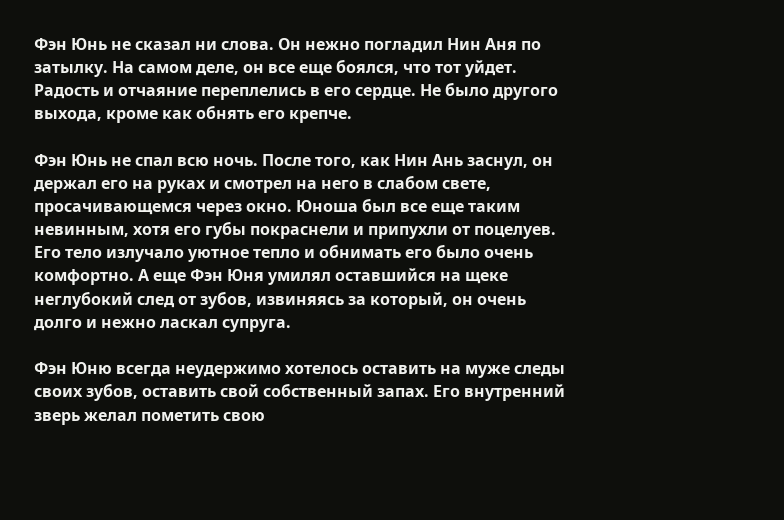Фэн Юнь не сказал ни слова. Он нежно погладил Нин Аня по затылку. На самом деле, он все еще боялся, что тот уйдет. Радость и отчаяние переплелись в его сердце. Не было другого выхода, кроме как обнять его крепче.

Фэн Юнь не спал всю ночь. После того, как Нин Ань заснул, он держал его на руках и смотрел на него в слабом свете, просачивающемся через окно. Юноша был все еще таким невинным, хотя его губы покраснели и припухли от поцелуев. Его тело излучало уютное тепло и обнимать его было очень комфортно. А еще Фэн Юня умилял оставшийся на щеке неглубокий след от зубов, извиняясь за который, он очень долго и нежно ласкал супруга.

Фэн Юню всегда неудержимо хотелось оставить на муже следы своих зубов, оставить свой собственный запах. Его внутренний зверь желал пометить свою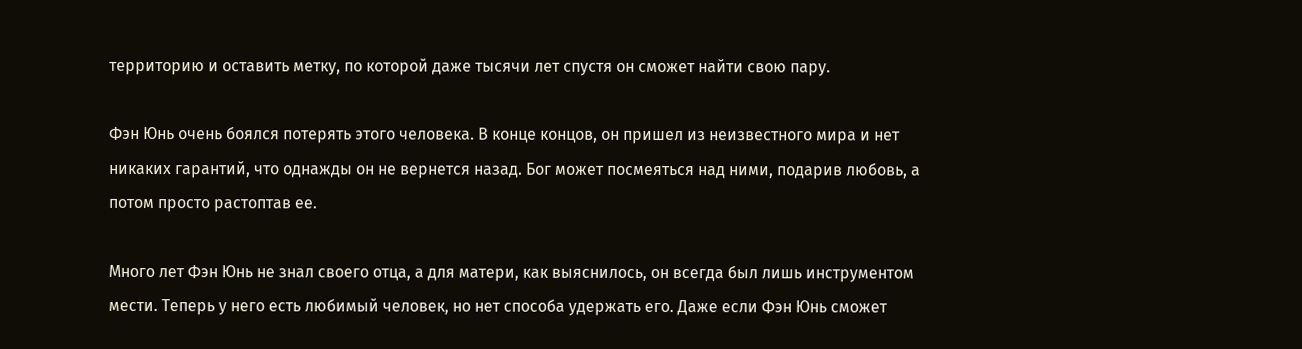территорию и оставить метку, по которой даже тысячи лет спустя он сможет найти свою пару.

Фэн Юнь очень боялся потерять этого человека. В конце концов, он пришел из неизвестного мира и нет никаких гарантий, что однажды он не вернется назад. Бог может посмеяться над ними, подарив любовь, а потом просто растоптав ее.

Много лет Фэн Юнь не знал своего отца, а для матери, как выяснилось, он всегда был лишь инструментом мести. Теперь у него есть любимый человек, но нет способа удержать его. Даже если Фэн Юнь сможет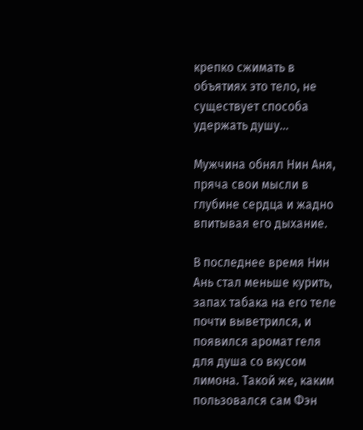крепко сжимать в объятиях это тело, не существует способа удержать душу...

Мужчина обнял Нин Аня, пряча свои мысли в глубине сердца и жадно впитывая его дыхание.

В последнее время Нин Ань стал меньше курить, запах табака на его теле почти выветрился, и появился аромат геля для душа со вкусом лимона. Такой же, каким пользовался сам Фэн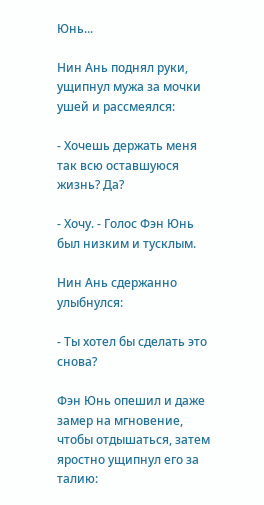Юнь...

Нин Ань поднял руки, ущипнул мужа за мочки ушей и рассмеялся:

- Хочешь держать меня так всю оставшуюся жизнь? Да?

- Хочу. - Голос Фэн Юнь был низким и тусклым.

Нин Ань сдержанно улыбнулся:

- Ты хотел бы сделать это снова?

Фэн Юнь опешил и даже замер на мгновение, чтобы отдышаться, затем яростно ущипнул его за талию: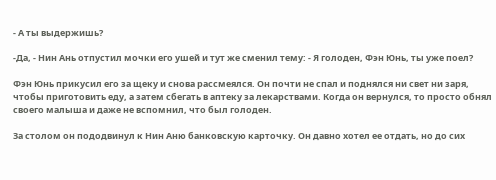- А ты выдержишь?

-Да, - Нин Ань отпустил мочки его ушей и тут же сменил тему: - Я голоден, Фэн Юнь, ты уже поел?

Фэн Юнь прикусил его за щеку и снова рассмеялся. Он почти не спал и поднялся ни свет ни заря, чтобы приготовить еду, а затем сбегать в аптеку за лекарствами. Когда он вернулся, то просто обнял своего малыша и даже не вспомнил, что был голоден.

За столом он пододвинул к Нин Аню банковскую карточку. Он давно хотел ее отдать, но до сих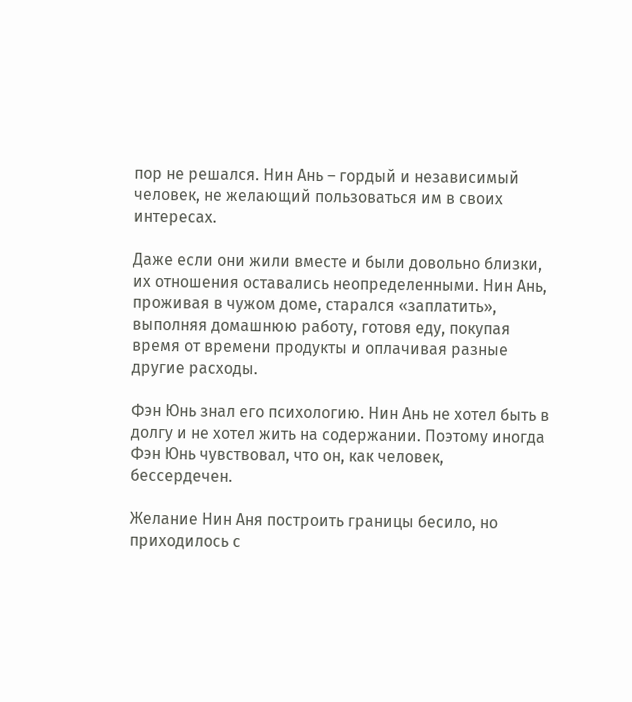пор не решался. Нин Ань – гордый и независимый человек, не желающий пользоваться им в своих интересах.

Даже если они жили вместе и были довольно близки, их отношения оставались неопределенными. Нин Ань, проживая в чужом доме, старался «заплатить», выполняя домашнюю работу, готовя еду, покупая время от времени продукты и оплачивая разные другие расходы.

Фэн Юнь знал его психологию. Нин Ань не хотел быть в долгу и не хотел жить на содержании. Поэтому иногда Фэн Юнь чувствовал, что он, как человек, бессердечен.

Желание Нин Аня построить границы бесило, но приходилось с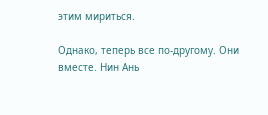этим мириться.

Однако, теперь все по-другому. Они вместе. Нин Ань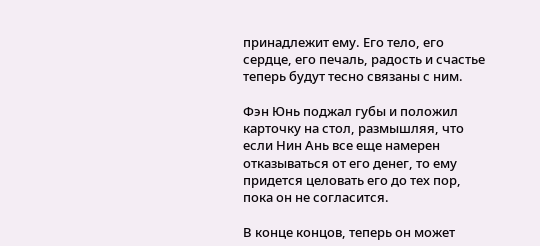принадлежит ему. Его тело, его сердце, его печаль, радость и счастье теперь будут тесно связаны с ним.

Фэн Юнь поджал губы и положил карточку на стол, размышляя, что если Нин Ань все еще намерен отказываться от его денег, то ему придется целовать его до тех пор, пока он не согласится.

В конце концов, теперь он может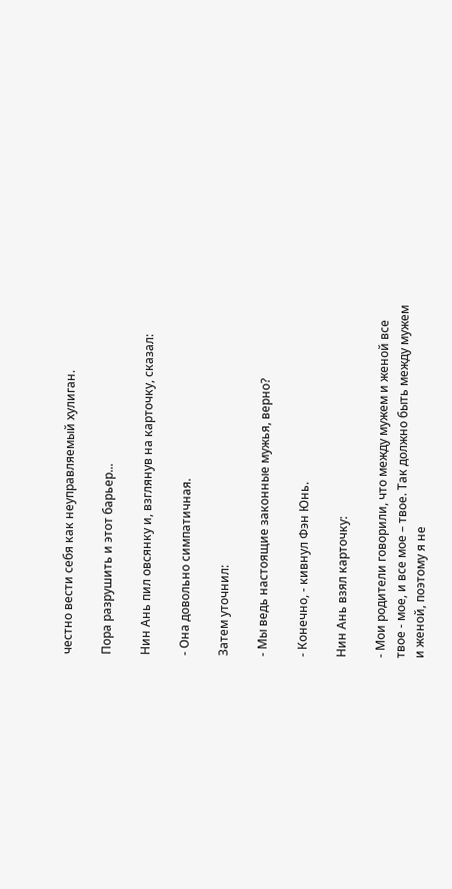честно вести себя как неуправляемый хулиган.

Пора разрушить и этот барьер...

Нин Ань пил овсянку и, взглянув на карточку, сказал:

- Она довольно симпатичная.

Затем уточнил:

- Мы ведь настоящие законные мужья, верно?

- Конечно, - кивнул Фэн Юнь.

Нин Ань взял карточку:

- Мои родители говорили, что между мужем и женой все твое - мое, и все мое – твое. Так должно быть между мужем и женой, поэтому я не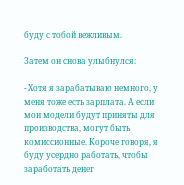буду с тобой вежливым.

Затем он снова улыбнулся:

- Хотя я зарабатываю немного, у меня тоже есть зарплата. А если мои модели будут приняты для производства, могут быть комиссионные. Короче говоря, я буду усердно работать, чтобы заработать денег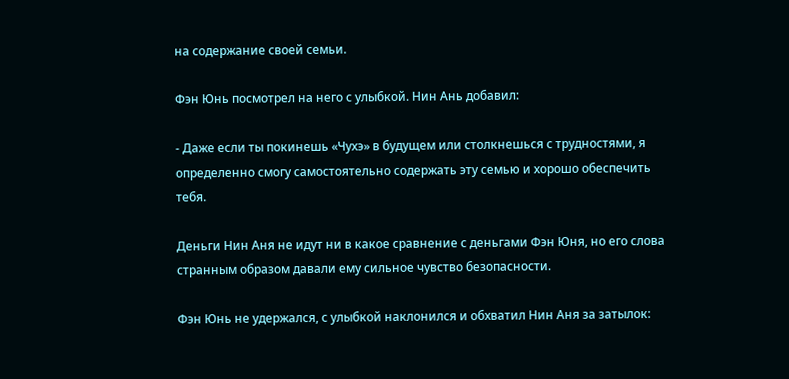на содержание своей семьи.

Фэн Юнь посмотрел на него с улыбкой. Нин Ань добавил:

- Даже если ты покинешь «Чухэ» в будущем или столкнешься с трудностями, я определенно смогу самостоятельно содержать эту семью и хорошо обеспечить тебя.

Деньги Нин Аня не идут ни в какое сравнение с деньгами Фэн Юня, но его слова странным образом давали ему сильное чувство безопасности.

Фэн Юнь не удержался, с улыбкой наклонился и обхватил Нин Аня за затылок: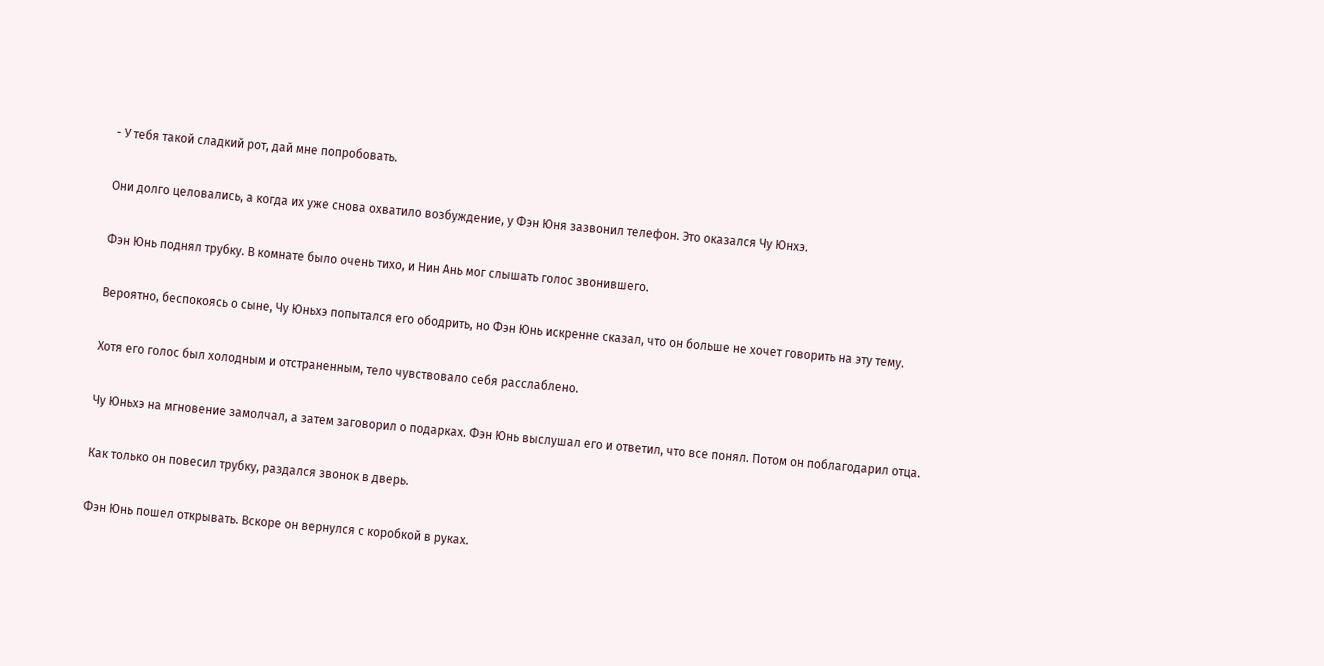- У тебя такой сладкий рот, дай мне попробовать.

Они долго целовались, а когда их уже снова охватило возбуждение, у Фэн Юня зазвонил телефон. Это оказался Чу Юнхэ.

Фэн Юнь поднял трубку. В комнате было очень тихо, и Нин Ань мог слышать голос звонившего.

Вероятно, беспокоясь о сыне, Чу Юньхэ попытался его ободрить, но Фэн Юнь искренне сказал, что он больше не хочет говорить на эту тему.

Хотя его голос был холодным и отстраненным, тело чувствовало себя расслаблено.

Чу Юньхэ на мгновение замолчал, а затем заговорил о подарках. Фэн Юнь выслушал его и ответил, что все понял. Потом он поблагодарил отца.

Как только он повесил трубку, раздался звонок в дверь.

Фэн Юнь пошел открывать. Вскоре он вернулся с коробкой в руках.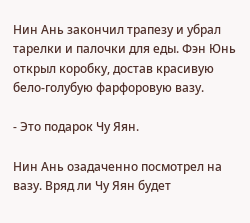Нин Ань закончил трапезу и убрал тарелки и палочки для еды. Фэн Юнь открыл коробку, достав красивую бело-голубую фарфоровую вазу.

- Это подарок Чу Яян.

Нин Ань озадаченно посмотрел на вазу. Вряд ли Чу Яян будет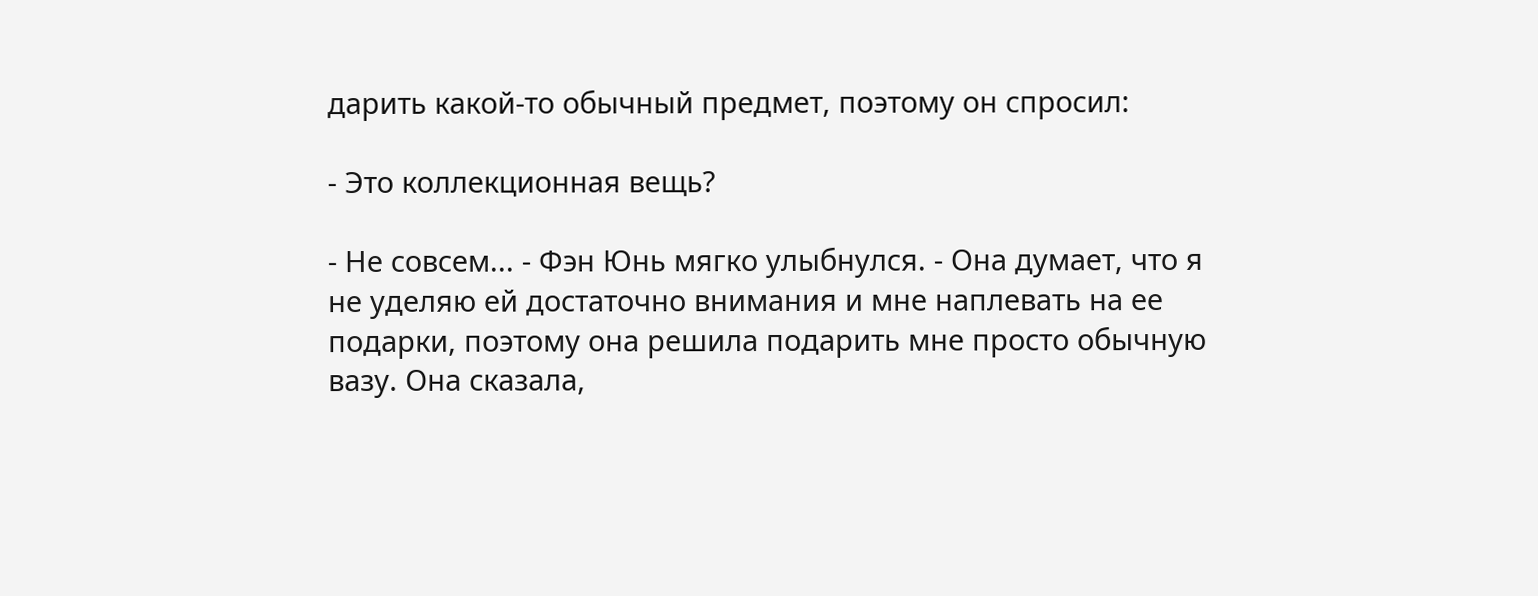дарить какой-то обычный предмет, поэтому он спросил:

- Это коллекционная вещь?

- Не совсем... - Фэн Юнь мягко улыбнулся. - Она думает, что я не уделяю ей достаточно внимания и мне наплевать на ее подарки, поэтому она решила подарить мне просто обычную вазу. Она сказала,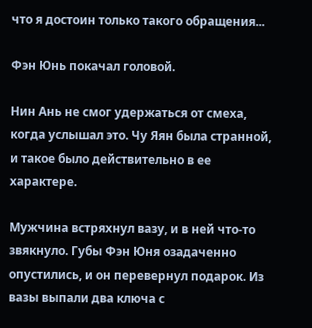что я достоин только такого обращения...

Фэн Юнь покачал головой.

Нин Ань не смог удержаться от смеха, когда услышал это. Чу Яян была странной, и такое было действительно в ее характере.

Мужчина встряхнул вазу, и в ней что-то звякнуло. Губы Фэн Юня озадаченно опустились, и он перевернул подарок. Из вазы выпали два ключа с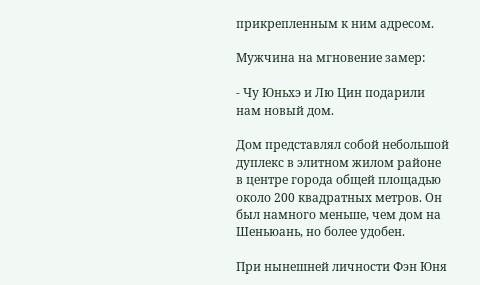прикрепленным к ним адресом.

Мужчина на мгновение замер:

- Чу Юньхэ и Лю Цин подарили нам новый дом.

Дом представлял собой небольшой дуплекс в элитном жилом районе в центре города общей площадью около 200 квадратных метров. Он был намного меньше, чем дом на Шеньюань, но более удобен.

При нынешней личности Фэн Юня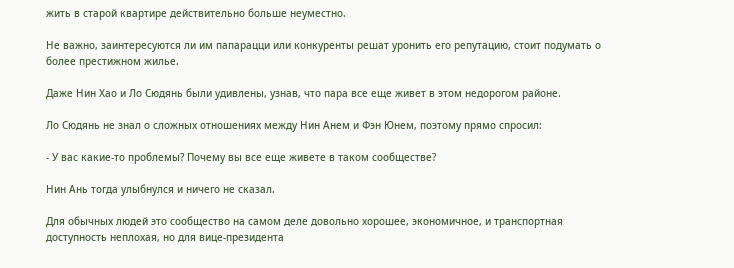жить в старой квартире действительно больше неуместно.

Не важно, заинтересуются ли им папарацци или конкуренты решат уронить его репутацию, стоит подумать о более престижном жилье.

Даже Нин Хао и Ло Сюдянь были удивлены, узнав, что пара все еще живет в этом недорогом районе.

Ло Сюдянь не знал о сложных отношениях между Нин Анем и Фэн Юнем, поэтому прямо спросил:

- У вас какие-то проблемы? Почему вы все еще живете в таком сообществе?

Нин Ань тогда улыбнулся и ничего не сказал.

Для обычных людей это сообщество на самом деле довольно хорошее, экономичное, и транспортная доступность неплохая, но для вице-президента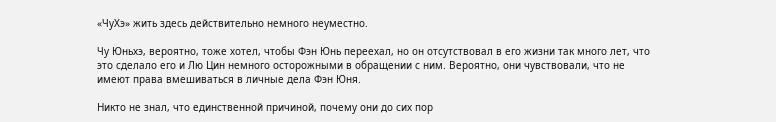«ЧуХэ» жить здесь действительно немного неуместно.

Чу Юньхэ, вероятно, тоже хотел, чтобы Фэн Юнь переехал, но он отсутствовал в его жизни так много лет, что это сделало его и Лю Цин немного осторожными в обращении с ним. Вероятно, они чувствовали, что не имеют права вмешиваться в личные дела Фэн Юня.

Никто не знал, что единственной причиной, почему они до сих пор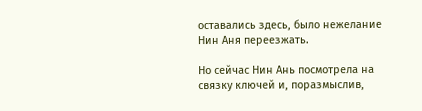оставались здесь, было нежелание Нин Аня переезжать.

Но сейчас Нин Ань посмотрела на связку ключей и, поразмыслив,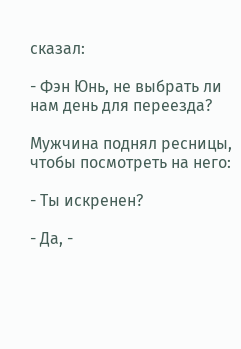сказал:

- Фэн Юнь, не выбрать ли нам день для переезда?

Мужчина поднял ресницы, чтобы посмотреть на него:

- Ты искренен?

- Да, -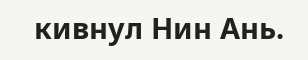кивнул Нин Ань.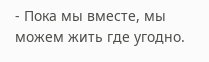- Пока мы вместе, мы можем жить где угодно.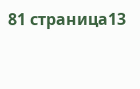81 страница13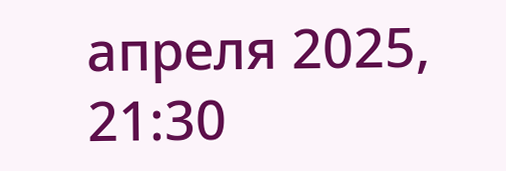апреля 2025, 21:30